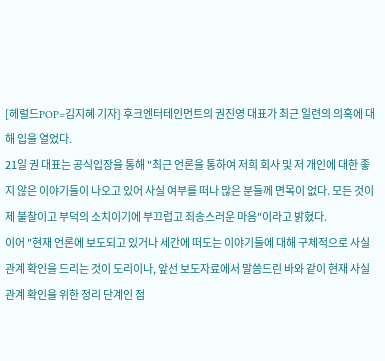[헤럴드POP=김지혜 기자] 후크엔터테인먼트의 권진영 대표가 최근 일련의 의혹에 대해 입을 열었다.
21일 권 대표는 공식입장을 통해 "최근 언론을 통하여 저희 회사 및 저 개인에 대한 좋지 않은 이야기들이 나오고 있어 사실 여부를 떠나 많은 분들께 면목이 없다. 모든 것이 제 불찰이고 부덕의 소치이기에 부끄럽고 죄송스러운 마음"이라고 밝혔다.
이어 "현재 언론에 보도되고 있거나 세간에 떠도는 이야기들에 대해 구체적으로 사실 관계 확인을 드리는 것이 도리이나, 앞선 보도자료에서 말씀드린 바와 같이 현재 사실 관계 확인을 위한 정리 단계인 점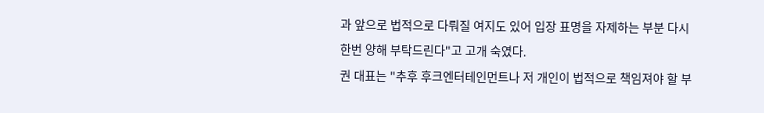과 앞으로 법적으로 다뤄질 여지도 있어 입장 표명을 자제하는 부분 다시 한번 양해 부탁드린다"고 고개 숙였다.
권 대표는 "추후 후크엔터테인먼트나 저 개인이 법적으로 책임져야 할 부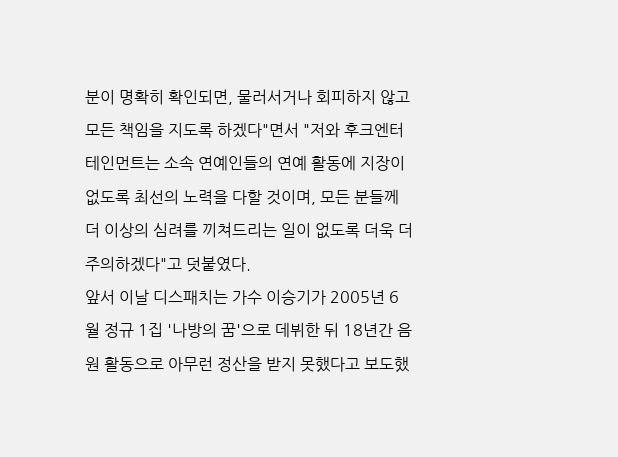분이 명확히 확인되면, 물러서거나 회피하지 않고 모든 책임을 지도록 하겠다"면서 "저와 후크엔터테인먼트는 소속 연예인들의 연예 활동에 지장이 없도록 최선의 노력을 다할 것이며, 모든 분들께 더 이상의 심려를 끼쳐드리는 일이 없도록 더욱 더 주의하겠다"고 덧붙였다.
앞서 이날 디스패치는 가수 이승기가 2005년 6월 정규 1집 '나방의 꿈'으로 데뷔한 뒤 18년간 음원 활동으로 아무런 정산을 받지 못했다고 보도했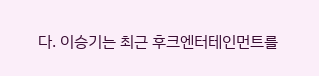다. 이승기는 최근 후크엔터테인먼트를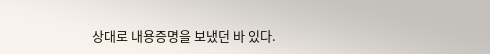상대로 내용증명을 보냈던 바 있다.